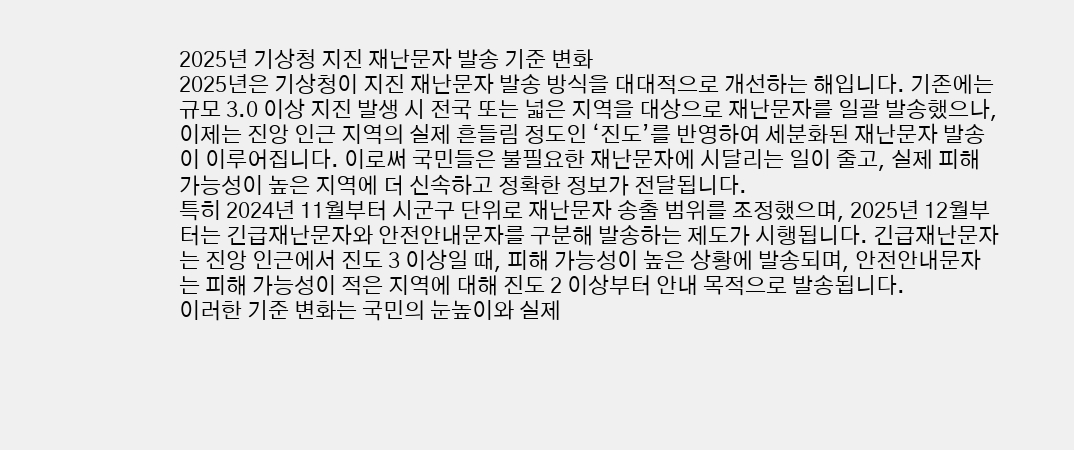2025년 기상청 지진 재난문자 발송 기준 변화
2025년은 기상청이 지진 재난문자 발송 방식을 대대적으로 개선하는 해입니다. 기존에는 규모 3.0 이상 지진 발생 시 전국 또는 넓은 지역을 대상으로 재난문자를 일괄 발송했으나, 이제는 진앙 인근 지역의 실제 흔들림 정도인 ‘진도’를 반영하여 세분화된 재난문자 발송이 이루어집니다. 이로써 국민들은 불필요한 재난문자에 시달리는 일이 줄고, 실제 피해 가능성이 높은 지역에 더 신속하고 정확한 정보가 전달됩니다.
특히 2024년 11월부터 시군구 단위로 재난문자 송출 범위를 조정했으며, 2025년 12월부터는 긴급재난문자와 안전안내문자를 구분해 발송하는 제도가 시행됩니다. 긴급재난문자는 진앙 인근에서 진도 3 이상일 때, 피해 가능성이 높은 상황에 발송되며, 안전안내문자는 피해 가능성이 적은 지역에 대해 진도 2 이상부터 안내 목적으로 발송됩니다.
이러한 기준 변화는 국민의 눈높이와 실제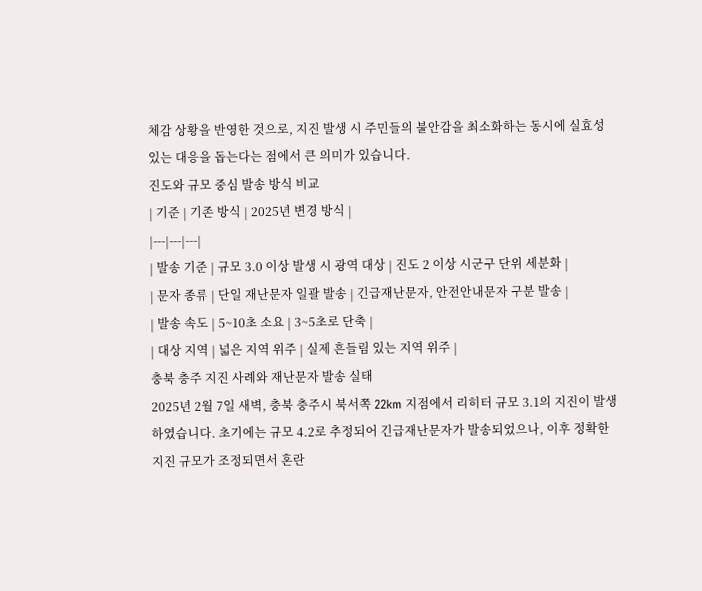체감 상황을 반영한 것으로, 지진 발생 시 주민들의 불안감을 최소화하는 동시에 실효성 있는 대응을 돕는다는 점에서 큰 의미가 있습니다.
진도와 규모 중심 발송 방식 비교
| 기준 | 기존 방식 | 2025년 변경 방식 |
|---|---|---|
| 발송 기준 | 규모 3.0 이상 발생 시 광역 대상 | 진도 2 이상 시군구 단위 세분화 |
| 문자 종류 | 단일 재난문자 일괄 발송 | 긴급재난문자, 안전안내문자 구분 발송 |
| 발송 속도 | 5~10초 소요 | 3~5초로 단축 |
| 대상 지역 | 넓은 지역 위주 | 실제 흔들림 있는 지역 위주 |
충북 충주 지진 사례와 재난문자 발송 실태
2025년 2월 7일 새벽, 충북 충주시 북서쪽 22km 지점에서 리히터 규모 3.1의 지진이 발생하였습니다. 초기에는 규모 4.2로 추정되어 긴급재난문자가 발송되었으나, 이후 정확한 지진 규모가 조정되면서 혼란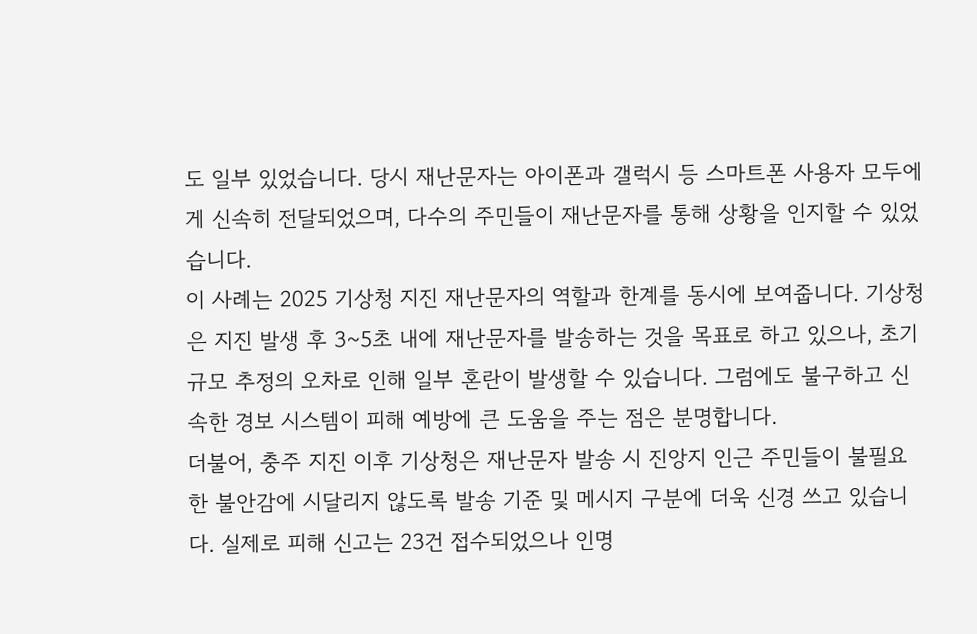도 일부 있었습니다. 당시 재난문자는 아이폰과 갤럭시 등 스마트폰 사용자 모두에게 신속히 전달되었으며, 다수의 주민들이 재난문자를 통해 상황을 인지할 수 있었습니다.
이 사례는 2025 기상청 지진 재난문자의 역할과 한계를 동시에 보여줍니다. 기상청은 지진 발생 후 3~5초 내에 재난문자를 발송하는 것을 목표로 하고 있으나, 초기 규모 추정의 오차로 인해 일부 혼란이 발생할 수 있습니다. 그럼에도 불구하고 신속한 경보 시스템이 피해 예방에 큰 도움을 주는 점은 분명합니다.
더불어, 충주 지진 이후 기상청은 재난문자 발송 시 진앙지 인근 주민들이 불필요한 불안감에 시달리지 않도록 발송 기준 및 메시지 구분에 더욱 신경 쓰고 있습니다. 실제로 피해 신고는 23건 접수되었으나 인명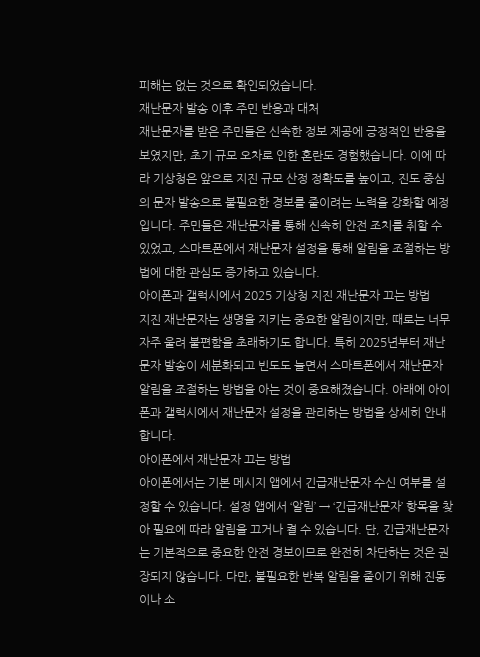피해는 없는 것으로 확인되었습니다.
재난문자 발송 이후 주민 반응과 대처
재난문자를 받은 주민들은 신속한 정보 제공에 긍정적인 반응을 보였지만, 초기 규모 오차로 인한 혼란도 경험했습니다. 이에 따라 기상청은 앞으로 지진 규모 산정 정확도를 높이고, 진도 중심의 문자 발송으로 불필요한 경보를 줄이려는 노력을 강화할 예정입니다. 주민들은 재난문자를 통해 신속히 안전 조치를 취할 수 있었고, 스마트폰에서 재난문자 설정을 통해 알림을 조절하는 방법에 대한 관심도 증가하고 있습니다.
아이폰과 갤럭시에서 2025 기상청 지진 재난문자 끄는 방법
지진 재난문자는 생명을 지키는 중요한 알림이지만, 때로는 너무 자주 울려 불편함을 초래하기도 합니다. 특히 2025년부터 재난문자 발송이 세분화되고 빈도도 늘면서 스마트폰에서 재난문자 알림을 조절하는 방법을 아는 것이 중요해졌습니다. 아래에 아이폰과 갤럭시에서 재난문자 설정을 관리하는 방법을 상세히 안내합니다.
아이폰에서 재난문자 끄는 방법
아이폰에서는 기본 메시지 앱에서 긴급재난문자 수신 여부를 설정할 수 있습니다. 설정 앱에서 ‘알림’ → ‘긴급재난문자’ 항목을 찾아 필요에 따라 알림을 끄거나 켤 수 있습니다. 단, 긴급재난문자는 기본적으로 중요한 안전 경보이므로 완전히 차단하는 것은 권장되지 않습니다. 다만, 불필요한 반복 알림을 줄이기 위해 진동이나 소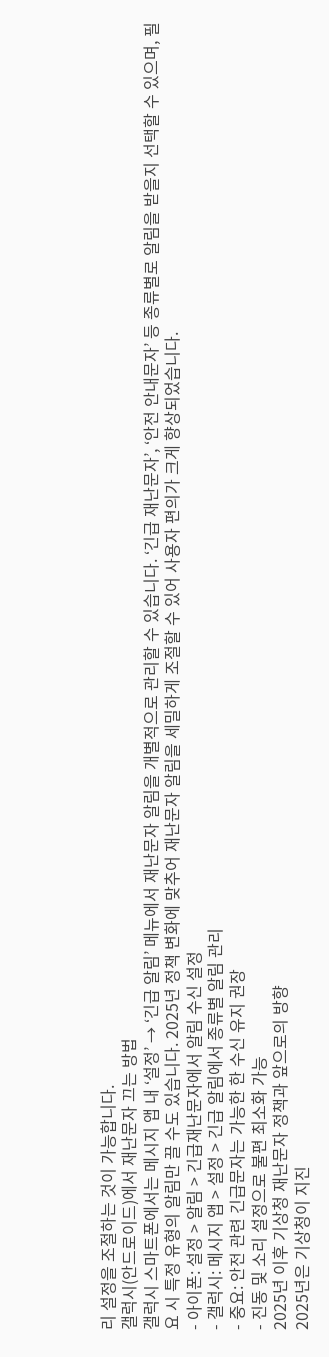리 설정을 조절하는 것이 가능합니다.
갤럭시(안드로이드)에서 재난문자 끄는 방법
갤럭시 스마트폰에서는 메시지 앱 내 ‘설정’ → ‘긴급 알림’ 메뉴에서 재난문자 알림을 개별적으로 관리할 수 있습니다. ‘긴급 재난문자’, ‘안전 안내문자’ 등 종류별로 알림을 받을지 선택할 수 있으며, 필요 시 특정 유형의 알림만 끌 수도 있습니다. 2025년 정책 변화에 맞추어 재난문자 알림을 세밀하게 조절할 수 있어 사용자 편의가 크게 향상되었습니다.
- 아이폰: 설정 > 알림 > 긴급재난문자에서 알림 수신 설정
- 갤럭시: 메시지 앱 > 설정 > 긴급 알림에서 종류별 알림 관리
- 중요: 안전 관련 긴급문자는 가능한 한 수신 유지 권장
- 진동 및 소리 설정으로 불편 최소화 가능
2025년 이후 기상청 재난문자 정책과 앞으로의 방향
2025년은 기상청이 지진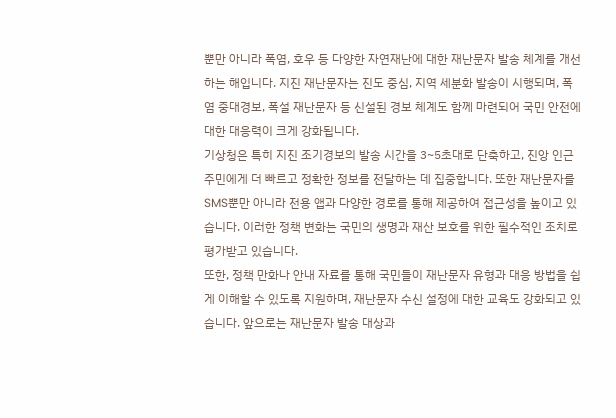뿐만 아니라 폭염, 호우 등 다양한 자연재난에 대한 재난문자 발송 체계를 개선하는 해입니다. 지진 재난문자는 진도 중심, 지역 세분화 발송이 시행되며, 폭염 중대경보, 폭설 재난문자 등 신설된 경보 체계도 함께 마련되어 국민 안전에 대한 대응력이 크게 강화됩니다.
기상청은 특히 지진 조기경보의 발송 시간을 3~5초대로 단축하고, 진앙 인근 주민에게 더 빠르고 정확한 정보를 전달하는 데 집중합니다. 또한 재난문자를 SMS뿐만 아니라 전용 앱과 다양한 경로를 통해 제공하여 접근성을 높이고 있습니다. 이러한 정책 변화는 국민의 생명과 재산 보호를 위한 필수적인 조치로 평가받고 있습니다.
또한, 정책 만화나 안내 자료를 통해 국민들이 재난문자 유형과 대응 방법을 쉽게 이해할 수 있도록 지원하며, 재난문자 수신 설정에 대한 교육도 강화되고 있습니다. 앞으로는 재난문자 발송 대상과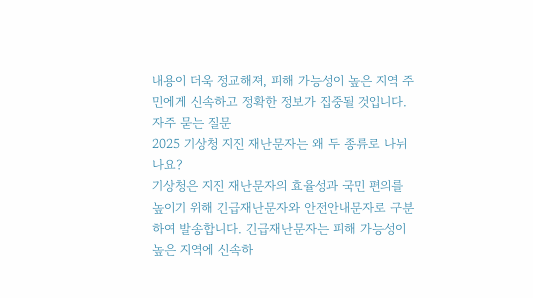내용이 더욱 정교해져, 피해 가능성이 높은 지역 주민에게 신속하고 정확한 정보가 집중될 것입니다.
자주 묻는 질문
2025 기상청 지진 재난문자는 왜 두 종류로 나뉘나요?
기상청은 지진 재난문자의 효율성과 국민 편의를 높이기 위해 긴급재난문자와 안전안내문자로 구분하여 발송합니다. 긴급재난문자는 피해 가능성이 높은 지역에 신속하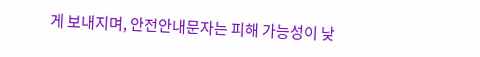게 보내지며, 안전안내문자는 피해 가능성이 낮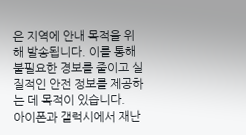은 지역에 안내 목적을 위해 발송됩니다. 이를 통해 불필요한 경보를 줄이고 실질적인 안전 정보를 제공하는 데 목적이 있습니다.
아이폰과 갤럭시에서 재난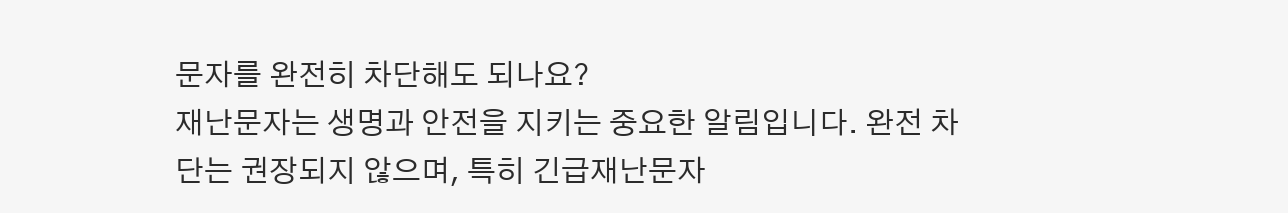문자를 완전히 차단해도 되나요?
재난문자는 생명과 안전을 지키는 중요한 알림입니다. 완전 차단는 권장되지 않으며, 특히 긴급재난문자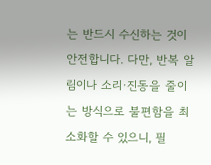는 반드시 수신하는 것이 안전합니다. 다만, 반복 알림이나 소리·진동을 줄이는 방식으로 불편함을 최소화할 수 있으니, 필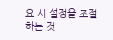요 시 설정을 조절하는 것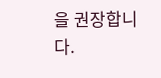을 권장합니다.